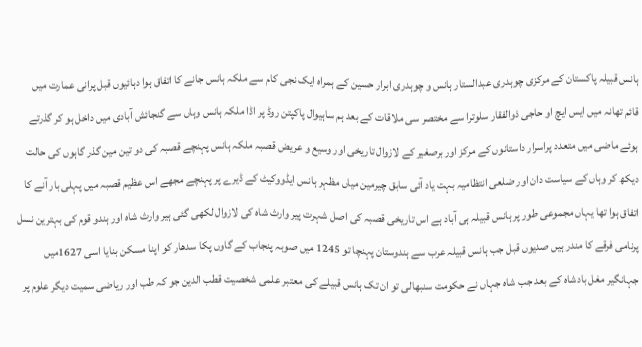ہانس قبیلہ پاکستان کے مرکزی چوہدری عبدالستار ہانس و چوہدری ابرار حسین کے ہمراہ ایک نجی کام سے ملکہ ہانس جانے کا اتفاق ہوا دہائیوں قبل پرانی عمارت میں قائم تھانہ میں ایس ایچ او حاجی ذوالفقار سلوترا سے مختصر سی ملاقات کے بعد ہم ساہیوال پاکپتن روڈ پر اڈا ملکہ ہانس وہاں سے گنجائش آبادی میں داخل ہو کر گذرتے ہوئے ماضی میں متعدد پراسرار داستانوں کے مرکز اور برصغیر کے لازوال تاریخی اور وسیع و عریض قصبہ ملکہ ہانس پہنچے قصبہ کی دو تین مین گذر گاہوں کی حالت دیکھ کر وہاں کے سیاست دان اور ضلعی انتظامیہ بہت یاد آئی سابق چیرمین میاں مظہر ہانس ایڈووکیٹ کے ڈیرے پر پہنچے مجھے اس عظیم قصبہ میں پہلی بار آنے کا اتفاق ہوا تھا یہاں مجموعی طور پر ہانس قبیلہ ہی آباد ہے اس تاریخی قصبہ کی اصل شہرت پیر وارث شاہ کی لازوال لکھی گئی ہیر وارث شاہ اور ہندو قوم کی بہترین نسل پرنامی فرقے کا مندر ہیں صدیوں قبل جب ہانس قبیلہ عرب سے ہندوستان پہنچا تو 1245 میں صوبہ پنجاب کے گاوں پکا سدھار کو اپنا مسکن بنایا اسی 1627میں جہانگیر مغل بادشاہ کے بعد جب شاہ جہاں نے حکومت سنبھالی تو ان تک ہانس قبیلے کی معتبر علمی شخصیت قطب الدین جو کہ طب اور ریاضی سمیت دیگر علوم پر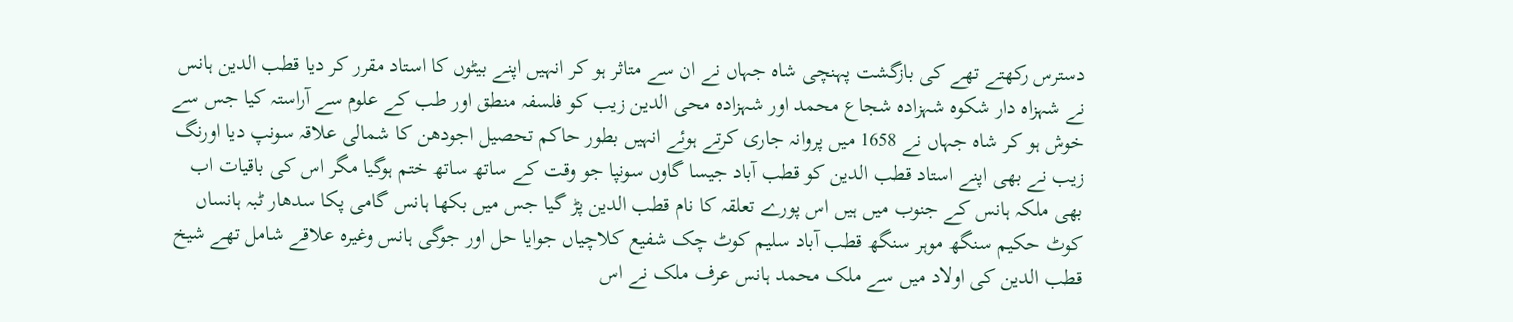دسترس رکھتے تھے کی بازگشت پہنچی شاہ جہاں نے ان سے متاثر ہو کر انہیں اپنے بیٹوں کا استاد مقرر کر دیا قطب الدین ہانس نے شہزاہ دار شکوہ شہزادہ شجاع محمد اور شہزادہ محی الدین زیب کو فلسفہ منطق اور طب کے علوم سے آراستہ کیا جس سے خوش ہو کر شاہ جہاں نے 1658 میں پروانہ جاری کرتے ہوئے انہیں بطور حاکم تحصیل اجودھن کا شمالی علاقہ سونپ دیا اورنگ زیب نے بھی اپنے استاد قطب الدین کو قطب آباد جیسا گاوں سونپا جو وقت کے ساتھ ساتھ ختم ہوگیا مگر اس کی باقیات اب بھی ملکہ ہانس کے جنوب میں ہیں اس پورے تعلقہ کا نام قطب الدین پڑ گیا جس میں بکھا ہانس گامی پکا سدھار ٹبہ ہانساں کوٹ حکیم سنگھ موہر سنگھ قطب آباد سلیم کوٹ چک شفیع کلاچیاں جوایا حل اور جوگی ہانس وغیرہ علاقے شامل تھے شیخ قطب الدین کی اولاد میں سے ملک محمد ہانس عرف ملک نے اس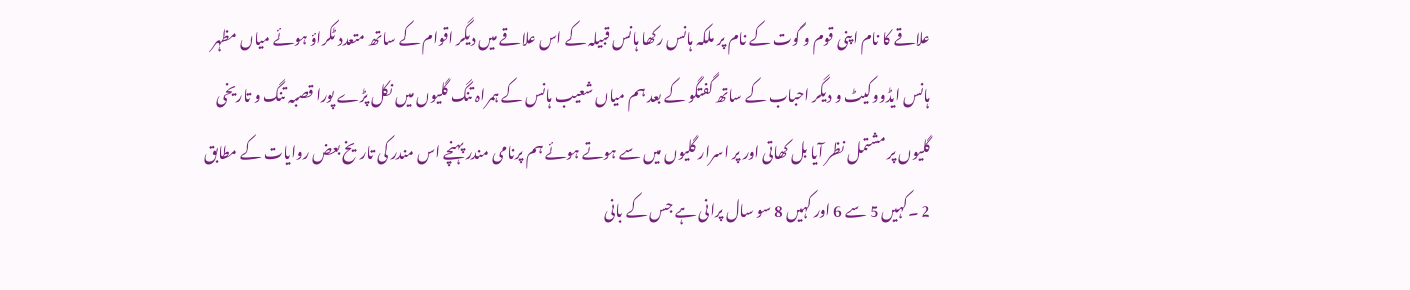علاقے کا نام اپنی قوم و گوت کے نام پر ملکہ ہانس رکھا ہانس قبیلہ کے اس علاقے میں دیگر اقوام کے ساتھ متعدد ٹکراؤ ہوئے میاں مظہر ہانس ایڈووکیٹ و دیگر احباب کے ساتھ گفتگو کے بعد ہم میاں شعیب ہانس کے ہمراہ تنگ گلیوں میں نکل پڑے پورا قصبہ تنگ و تاریخی گلیوں پر مشتمل نظر آیا بل کھاتی اور پر اسرار گلیوں میں سے ہوتے ہوئے ہم پرنامی مندر پہنچے اس مندر کی تاریخ بعض روایات کے مطابق 2 ۔کہیں 5 سے 6 اور کہیں 8 سو سال پرانی ہے جس کے بانی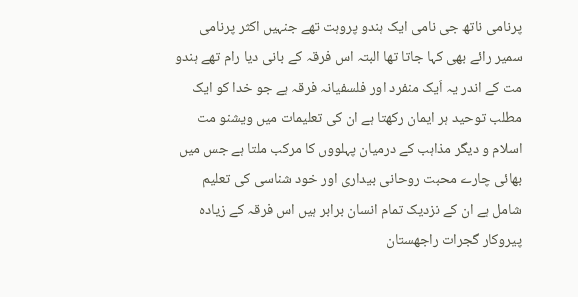پرنامی ناتھ جی نامی ایک ہندو پروہت تھے جنہیں اکثر پرنامی سمیر رائے بھی کہا جاتا تھا البتہ اس فرقہ کے بانی دیا رام تھے ہندو مت کے اندر یہ اَیک منفرد اور فلسفیانہ فرقہ ہے جو خدا کو ایک مطلب توحید ہر ایمان رکھتا ہے ان کی تعلیمات میں ویشنو مت اسلام و دیگر مذاہب کے درمیان پہلووں کا مرکب ملتا ہے جس میں بھائی چارے محبت روحانی بیداری اور خود شناسی کی تعلیم شامل ہے ان کے نزدیک تمام انسان برابر ہیں اس فرقہ کے زیادہ پیروکار گجرات راجھستان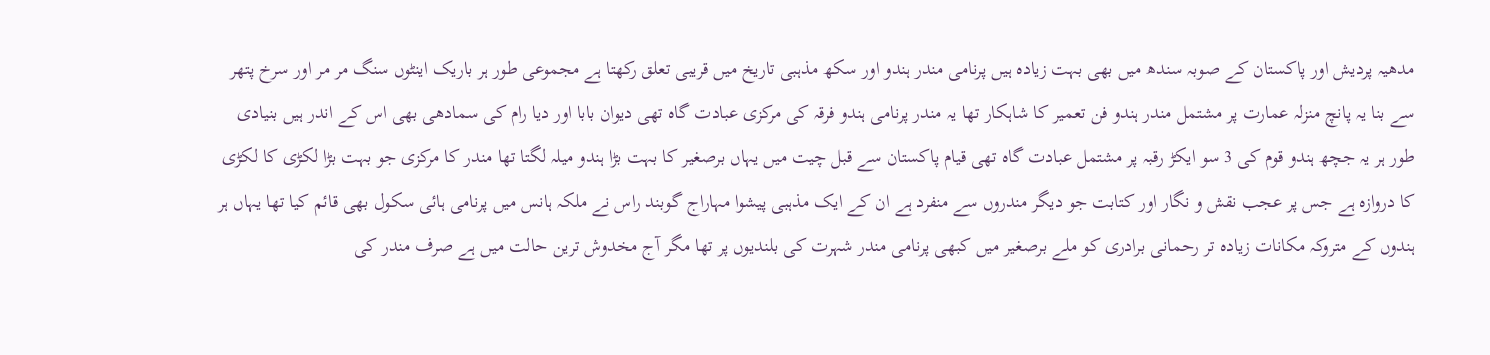مدھیہ پردیش اور پاکستان کے صوبہ سندھ میں بھی بہت زیادہ ہیں پرنامی مندر ہندو اور سکھ مذہبی تاریخ میں قریبی تعلق رکھتا ہے مجموعی طور ہر باریک اینٹوں سنگ مر مر اور سرخ پتھر سے بنا یہ پانچ منزلہ عمارت پر مشتمل مندر ہندو فن تعمیر کا شاہکار تھا یہ مندر پرنامی ہندو فرقہ کی مرکزی عبادت گاہ تھی دیوان بابا اور دیا رام کی سمادھی بھی اس کے اندر ہیں بنیادی طور ہر یہ جچھ ہندو قوم کی 3 سو ایکڑ رقبہ پر مشتمل عبادت گاہ تھی قیام پاکستان سے قبل چیت میں یہاں برصغیر کا بہت بڑا ہندو میلہ لگتا تھا مندر کا مرکزی جو بہت بڑا لکڑی کا لکڑی کا دروازہ ہے جس پر عجب نقش و نگار اور کتابت جو دیگر مندروں سے منفرد ہے ان کے ایک مذہبی پیشوا مہاراج گوبند راس نے ملکہ ہانس میں پرنامی ہائی سکول بھی قائم کیا تھا یہاں ہر ہندوں کے متروکہ مکانات زیادہ تر رحمانی برادری کو ملے برصغیر میں کبھی پرنامی مندر شہرت کی بلندیوں پر تھا مگر آج مخدوش ترین حالت میں ہے صرف مندر کی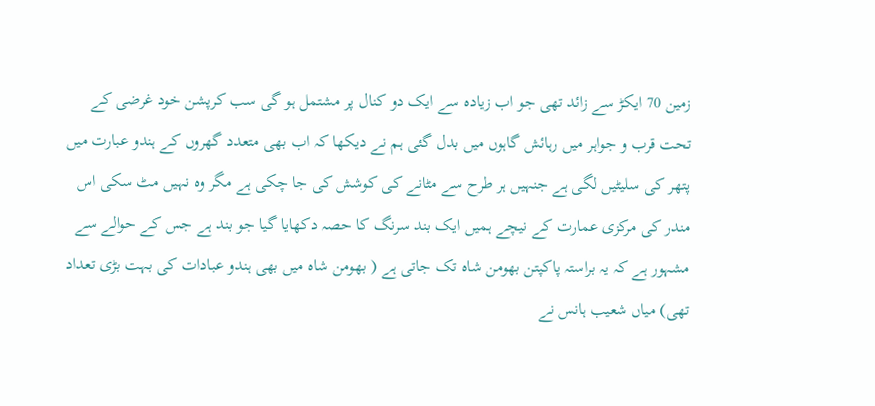زمین 70 ایکڑ سے زائد تھی جو اب زیادہ سے ایک دو کنال پر مشتمل ہو گی سب کرپشن خود غرضی کے تحت قرب و جواہر میں رہائش گاہوں میں بدل گئی ہم نے دیکھا کہ اب بھی متعدد گھروں کے ہندو عبارت میں پتھر کی سلیٹیں لگی ہے جنہیں ہر طرح سے مٹانے کی کوشش کی جا چکی ہے مگر وہ نہیں مٹ سکی اس مندر کی مرکزی عمارت کے نیچے ہمیں ایک بند سرنگ کا حصہ دکھایا گیا جو بند ہے جس کے حوالے سے مشہور ہے کہ یہ براستہ پاکپتن بھومن شاہ تک جاتی ہے ( بھومن شاہ میں بھی ہندو عبادات کی بہت بڑی تعداد تھی) میاں شعیب ہانس نے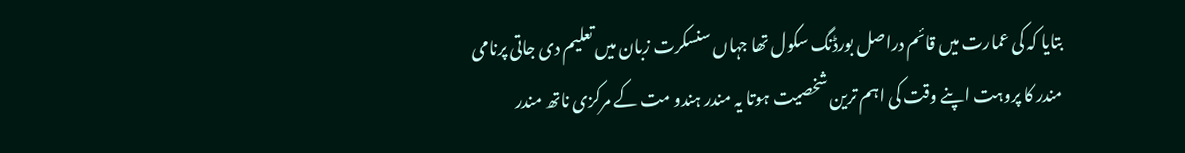بتایا کہ کی عمارت میں قائم دراصل بورڈنگ سکول تھا جہاں سنسکرت زبان میں تعلیم دی جاتی پرنامی مندر کا پروہت اپنے وقت کی اہم ترین شخصیت ہوتا یہ مندر ہندو مت کے مرکزی ناتھ مندر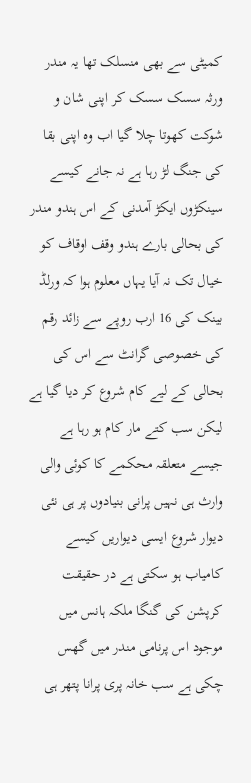کمیٹی سے بھی منسلک تھا یہ مندر ورثہ سسک سسک کر اپنی شان و شوکت کھوتا چلا گیا اب وہ اپنی بقا کی جنگ لڑ رہا ہے نہ جانے کیسے سینکڑوں ایکڑ آمدنی کے اس ہندو مندر کی بحالی بارے ہندو وقف اوقاف کو خیال تک نہ آیا یہاں معلوم ہوا کہ ورلڈ بینک کی 16 ارب روپے سے زائد رقم کی خصوصی گرانٹ سے اس کی بحالی کے لیے کام شروع کر دیا گیا ہے لیکن سب کتے مار کام ہو رہا ہے جیسے متعلقہ محکمے کا کوئی والی وارث ہی نہیں پرانی بنیادوں پر ہی نئی دیوار شروع ایسی دیواریں کیسے کامیاب ہو سکتی ہے در حقیقت کرپشن کی گنگا ملکہ ہانس میں موجود اس پرنامی مندر میں گھس چکی ہے سب خانہ پری پرانا پتھر ہی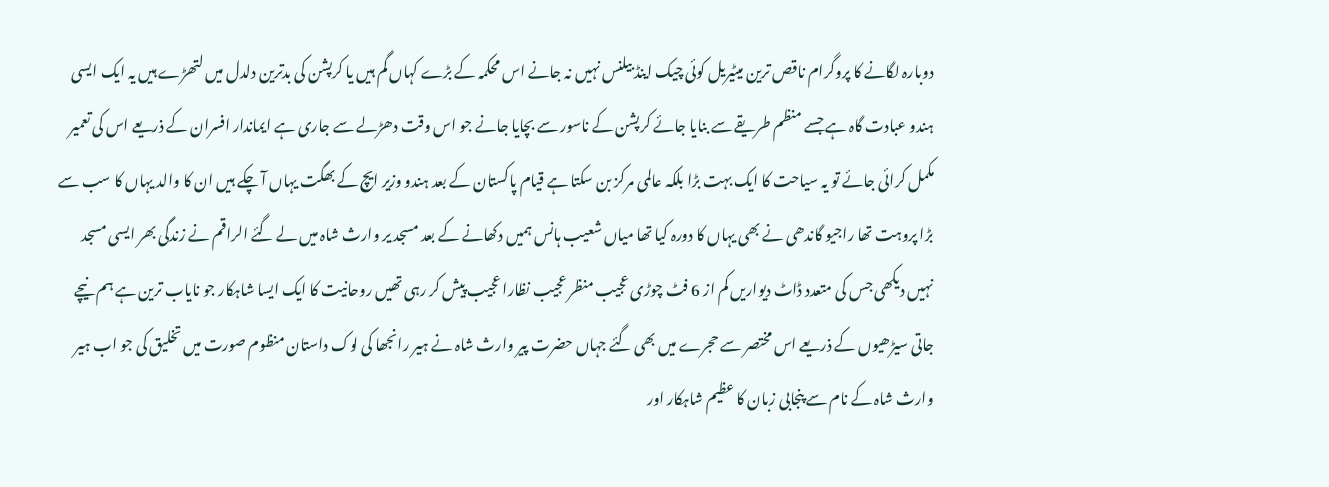دوبارہ لگانے کا پروگرام ناقص ترین میٹیریل کوئی چیک اینڈ بیلنس نہیں نہ جانے اس محکمہ کے بڑے کہاں گم ہیں یا کرپشن کی بدترین دلدل میں لتھڑے ہیں یہ ایک ایسی ہندو عبادت گاہ ہے جسے منظم طریقے سے بنایا جائے کرپشن کے ناسور سے بچایا جانے جو اس وقت دھڑلے سے جاری ہے ایماندار افسران کے ذریعے اس کی تعمیر مکمل کرائی جائے تو یہ سیاحت کا ایک بہت بڑا بلکہ عالمی مرکز بن سکتا ہے قیام پاکستان کے بعد ہندو وزیر ایچ کے بھگت یہاں آ چکے ہیں ان کا والد یہاں کا سب سے بڑا پروہت تھا راجیو گاندھی نے بھی یہاں کا دورہ کیا تھا میاں شعیب ہانس ہمیں دکھانے کے بعد مسجد یر وارث شاہ میں لے گئے الراقم نے زندگی بھر ایسی مسجد نہیں دیکھی جس کی متعدد ڈاٹ دیواریں کم از 6 فٹ چوڑی عجیب منظر عجیب نظارا عجیب پیش کر رہی تھیں روحانیت کا ایک ایسا شاہکار جو نایاب ترین ہے ہم نیچے جاتی سیڑھیوں کے ذریعے اس مختصر سے حجرے میں بھی گئے جہاں حضرت پیر وارث شاہ نے ہیر رانجھا کی لوک داستان منظوم صورت میں تخلیق کی جو اب ہیر وارث شاہ کے نام سے پنجابی زبان کا عظیم شاہکار اور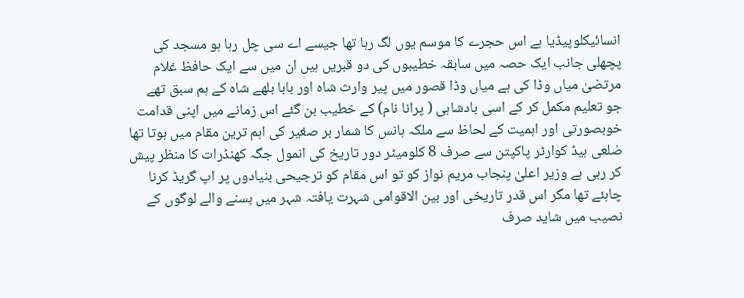انسائیکلوپیڈیا ہے اس حجرے کا موسم یوں لگ رہا تھا جیسے اے سی چل رہا ہو مسجد کی پچھلی جانب ایک حصہ میں سابقہ خطیبوں کی دو قبریں ہیں ان میں سے ایک حافظ غلام مرتضیٰ میاں وڈا کی ہے میاں وڈا قصور میں پیر وارث شاہ اور بابا بلھے شاہ کے ہم سبق تھے جو تعلیم مکمل کر کے اسی بادشاہی ( پرانا نام) کے خطیب بن گئے اس زمانے میں اپنی قدامت خوبصورتی اور اہمیت کے لحاظ سے ملکہ ہانس کا شمار بر صغیر کی اہم ترین مقام میں ہوتا تھا ضلعی ہیڈ کوارٹر پاکپتن سے صرف 8 کلومیٹر دور تاریخ کی انمول جگہ کھنڈرات کا منظر پیش کر رہی ہے وزیر اعلیٰ پنجاب مریم نواز کو تو اس مقام کو ترجیحی بنیادوں پر اپ گریڈ کرنا چاہئے تھا مگر اس قدر تاریخی اور بین الاقوامی شہرت یافتہ شہر میں بسنے والے لوگوں کے نصیب میں شاید صرف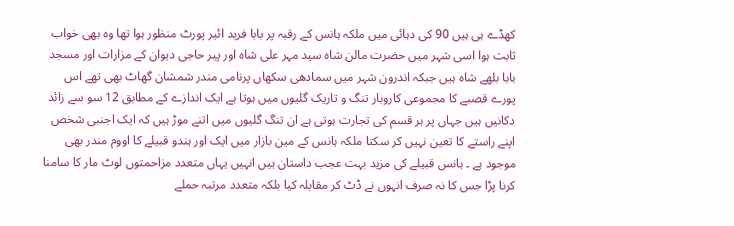کھڈے ہی ہیں 90 کی دہائی میں ملکہ ہانس کے رقبہ پر بابا فرید ائیر پورٹ منظور ہوا تھا وہ بھی خواب ثابت ہوا اسی شہر میں حضرت مالن شاہ سید مہر علی شاہ اور پیر حاجی دیوان کے مزارات اور مسجد بابا بلھے شاہ ہیں جبکہ اندرون شہر میں سمادھی سکھاں پرنامی مندر شمشان گھاٹ بھی تھے اس پورے قصبے کا مجموعی کاروبار تنگ و تاریک گلیوں میں ہوتا ہے ایک اندازے کے مطابق 12 سو سے زائد دکانیں ہیں جہاں پر ہر قسم کی تجارت ہوتی ہے ان تنگ گلیوں میں اتنے موڑ ہیں کہ ایک اجنبی شخص اپنے راستے کا تعین نہیں کر سکتا ملکہ ہانس کے مین بازار میں ایک اور ہندو قبیلے کا اووم مندر بھی موجود ہے ۔ ہانس قبیلے کی مزید بہت عجب داستان ہیں انہیں یہاں متعدد مزاحمتوں لوٹ مار کا سامنا کرنا پڑا جس کا نہ صرف انہوں نے ڈٹ کر مقابلہ کیا بلکہ متعدد مرتبہ حملے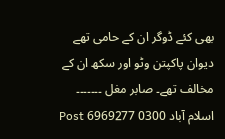بھی کئے ڈوگر ان کے حامی تھے دیوان پاکپتن وٹو اور سکھ ان کے مخالف تھے۔ صابر مغل ۔۔۔۔۔۔۔ اسلام آباد 0300 6969277 Post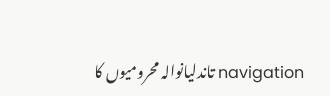navigation تاندلیانوالہ محرومیوں کا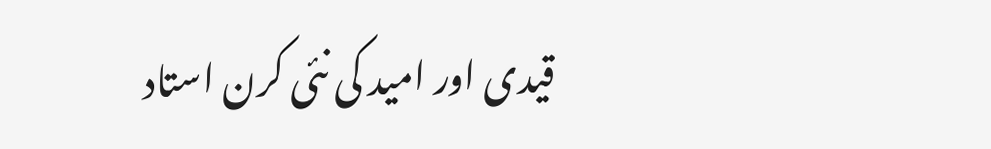قیدی اور امید کی نئی کرن استاد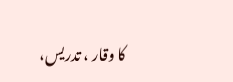کا وقار ، تدریس،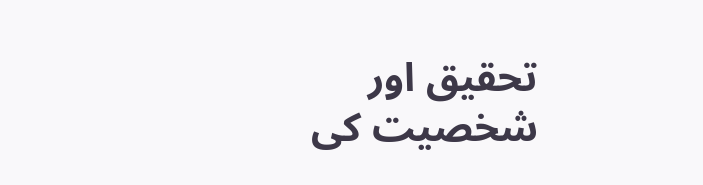تحقیق اور شخصیت کی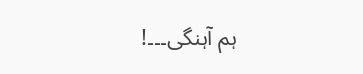ہم آہنگی۔۔۔!